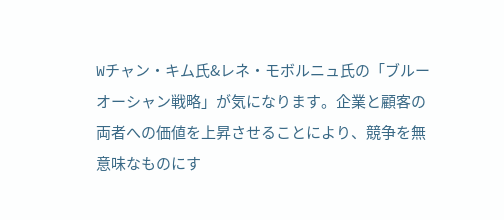Wチャン・キム氏&レネ・モボルニュ氏の「ブルーオーシャン戦略」が気になります。企業と顧客の両者への価値を上昇させることにより、競争を無意味なものにす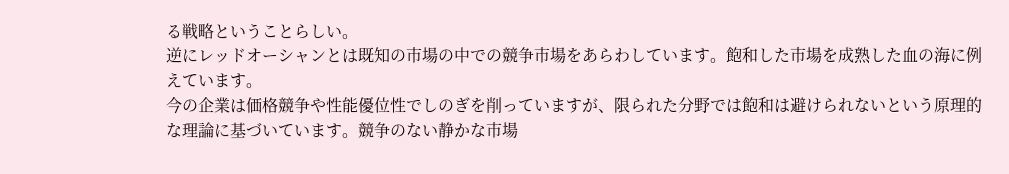る戦略ということらしい。
逆にレッドオーシャンとは既知の市場の中での競争市場をあらわしています。飽和した市場を成熟した血の海に例えています。
今の企業は価格競争や性能優位性でしのぎを削っていますが、限られた分野では飽和は避けられないという原理的な理論に基づいています。競争のない静かな市場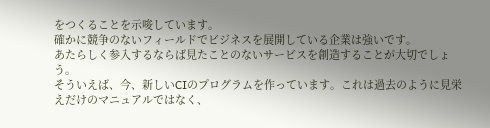をつくることを示唆しています。
確かに競争のないフィールドでビジネスを展開している企業は強いです。
あたらしく参入するならば見たことのないサービスを創造することが大切でしょう。
そういえば、今、新しいCIのプログラムを作っています。これは過去のように見栄えだけのマニュアルではなく、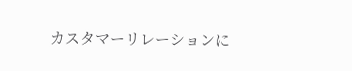カスタマーリレーションに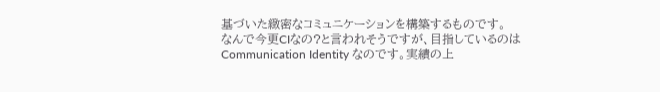基づいた緻密なコミュニケーションを構築するものです。
なんで今更CIなの?と言われそうですが、目指しているのは Communication Identity なのです。実績の上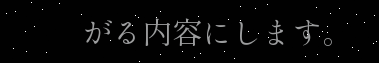がる内容にします。